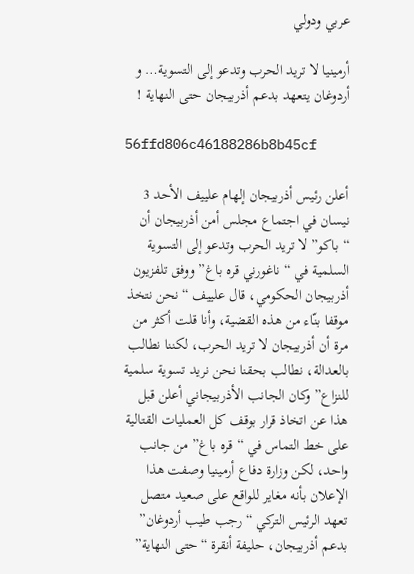عربي ودولي

أرمينيا لا تريد الحرب وتدعو إلى التسوية… و أردوغان يتعهد بدعم أذربيجان حتى النهاية !

56ffd806c46188286b8b45cf

أعلن رئيس أذربيجان إلهام علييف الأحد 3 نيسان في اجتماع مجلس أمن أذربيجان أن “باكو” لا تريد الحرب وتدعو إلى التسوية السلمية في “ناغورني قره باغ” ووفق تلفزيون أذربيجان الحكومي، قال علييف “نحن نتخذ موقفا بنّاء من هذه القضية، وأنا قلت أكثر من مرة أن أذربيجان لا تريد الحرب، لكننا نطالب بالعدالة، نطالب بحقنا نحن نريد تسوية سلمية للنزاع” وكان الجانب الأذربيجاني أعلن قبل هذا عن اتخاذ قرار بوقف كل العمليات القتالية على خط التماس في “قره باغ” من جانب واحد، لكن وزارة دفاع أرمينيا وصفت هذا الإعلان بأنه مغاير للواقع على صعيد متصل تعهد الرئيس التركي “رجب طيب أردوغان” بدعم أذربيجان، حليفة أنقرة “حتى النهاية”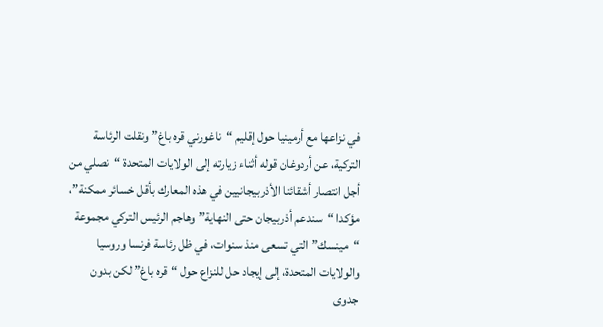في نزاعها مع أرمينيا حول إقليم “ناغورني قره باغ” ونقلت الرئاسة التركية، عن أردوغان قوله أثناء زيارته إلى الولايات المتحدة “نصلي من أجل انتصار أشقائنا الأذربيجانيين في هذه المعارك بأقل خسائر ممكنة”، مؤكدا “سندعم أذربيجان حتى النهاية” وهاجم الرئيس التركي مجموعة “مينسك” التي تسعى منذ سنوات، في ظل رئاسة فرنسا وروسيا والولايات المتحدة، إلى إيجاد حل للنزاع حول “قره باغ” لكن بدون جدوى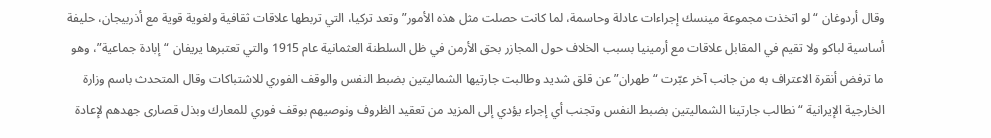وقال أردوغان “لو اتخذت مجموعة مينسك إجراءات عادلة وحاسمة، لما كانت حصلت مثل هذه الأمور” وتعد تركيا، التي تربطها علاقات ثقافية ولغوية قوية مع أذربيجان، حليفة أساسية لباكو ولا تقيم في المقابل علاقات مع أرمينيا بسبب الخلاف حول المجازر بحق الأرمن في ظل السلطنة العثمانية عام 1915 والتي تعتبرها يريفان “إبادة جماعية”، وهو ما ترفض أنقرة الاعتراف به من جانب آخر عبّرت “طهران” عن قلق شديد وطالبت جارتيها الشماليتين بضبط النفس والوقف الفوري للاشتباكات وقال المتحدث باسم وزارة الخارجية الإيرانية “نطالب جارتينا الشماليتين بضبط النفس وتجنب أي إجراء یؤدي إلی المزيد من تعقيد الظروف ونوصیهم بوقف فوري للمعارك وبذل قصارى جهدهم لإعادة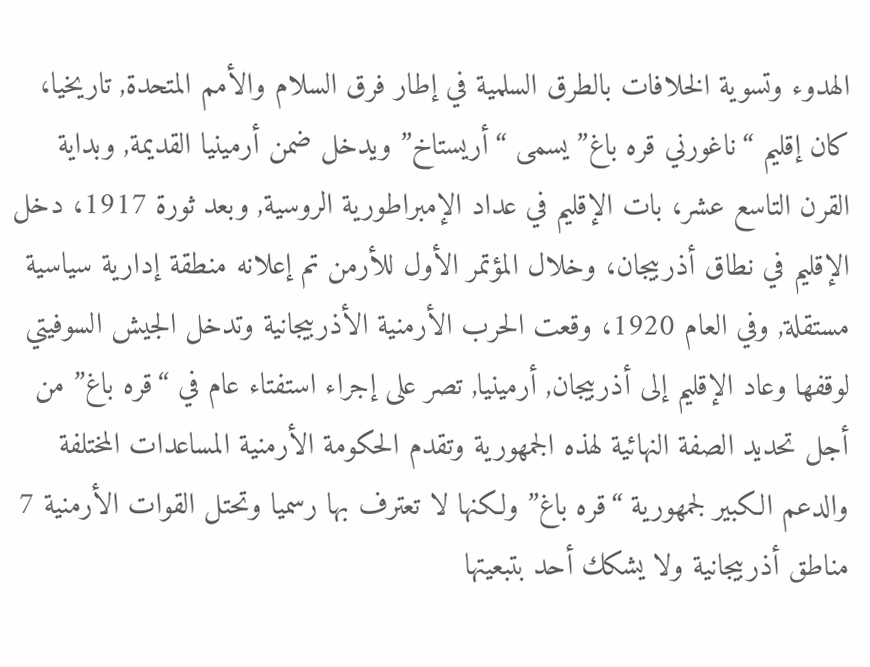الهدوء وتسوية الخلافات بالطرق السلمية في إطار فرق السلام والأمم المتحدة, تاريخيا، كان إقليم “ناغورني قره باغ” يسمى “أريستاخ” ويدخل ضمن أرمينيا القديمة, وبداية القرن التاسع عشر، بات الإقليم في عداد الإمبراطورية الروسية, وبعد ثورة 1917، دخل الإقليم في نطاق أذربيجان، وخلال المؤتمر الأول للأرمن تم إعلانه منطقة إدارية سياسية مستقلة, وفي العام 1920، وقعت الحرب الأرمنية الأذربيجانية وتدخل الجيش السوفيتي لوقفها وعاد الإقليم إلى أذربيجان, أرمينيا, تصر على إجراء استفتاء عام في “قره باغ” من أجل تحديد الصفة النهائية لهذه الجمهورية وتقدم الحكومة الأرمنية المساعدات المختلفة والدعم الكبير لجمهورية “قره باغ” ولكنها لا تعترف بها رسميا وتحتل القوات الأرمنية 7 مناطق أذربيجانية ولا يشكك أحد بتبعيتها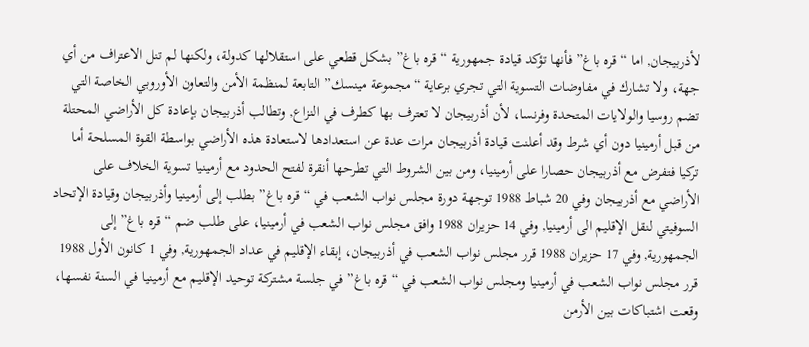لأذربيجان, اما “قره باغ” فأنها تؤكد قيادة جمهورية “قره باغ” بشكل قطعي على استقلالها كدولة، ولكنها لم تنل الاعتراف من أي جهة، ولا تشارك في مفاوضات التسوية التي تجري برعاية “مجموعة مينسك” التابعة لمنظمة الأمن والتعاون الأوروبي الخاصة التي تضم روسيا والولايات المتحدة وفرنسا، لأن أذربيجان لا تعترف بها كطرف في النزاع, وتطالب أذربيجان بإعادة كل الأراضي المحتلة من قبل أرمينيا دون أي شرط وقد أعلنت قيادة أذربيجان مرات عدة عن استعدادها لاستعادة هذه الأراضي بواسطة القوة المسلحة أما تركيا فتفرض مع أذربيجان حصارا على أرمينيا، ومن بين الشروط التي تطرحها أنقرة لفتح الحدود مع أرمينيا تسوية الخلاف على الأراضي مع أذربيجان وفي 20 شباط 1988 توجهة دورة مجلس نواب الشعب في “قره باغ” بطلب إلى أرمينيا وأذربيجان وقيادة الإتحاد السوفيتي لنقل الإقليم الى أرمينيا, وفي 14 حزيران 1988 وافق مجلس نواب الشعب في أرمينيا، على طلب ضم “قره باغ” إلى الجمهورية, وفي 17 حزيران 1988 قرر مجلس نواب الشعب في أذربيجان، إبقاء الإقليم في عداد الجمهورية, وفي 1 كانون الأول 1988 قرر مجلس نواب الشعب في أرمينيا ومجلس نواب الشعب في “قره باغ” في جلسة مشتركة توحيد الإقليم مع أرمينيا في السنة نفسها، وقعت اشتباكات بين الأرمن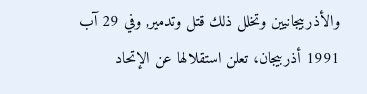والأذربيجانيين وتخلل ذلك قتل وتدمير, وفي 29 آب 1991 أذربيجان، تعلن استقلالها عن الإتحاد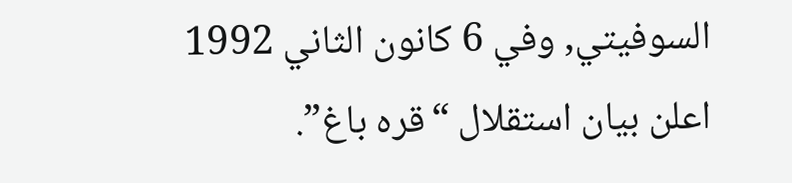السوفيتي, وفي 6 كانون الثاني 1992 اعلن بيان استقلال “قره باغ”.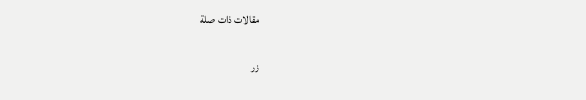مقالات ذات صلة

زر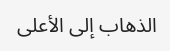الذهاب إلى الأعلى